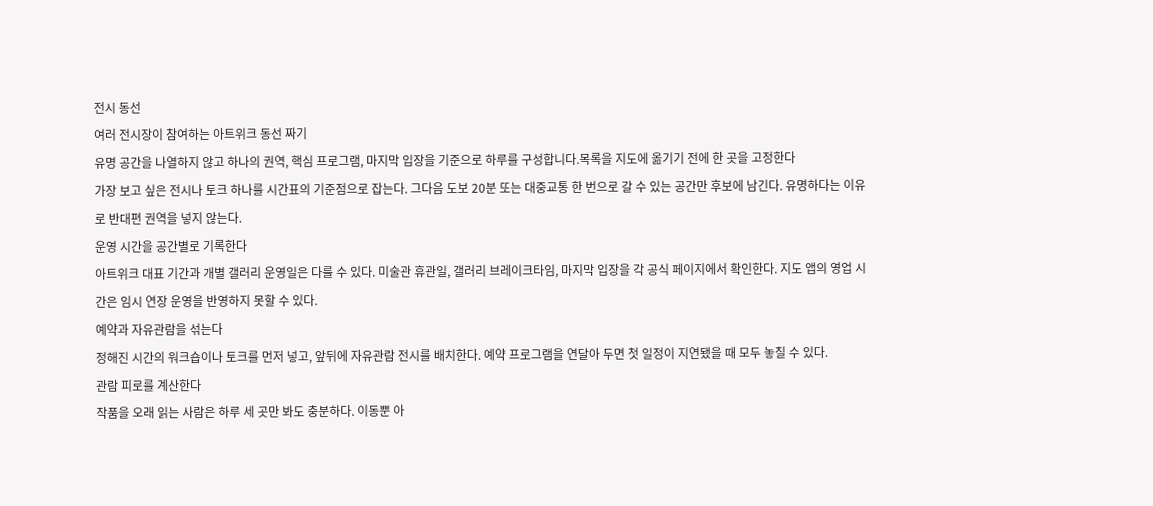전시 동선
여러 전시장이 참여하는 아트위크 동선 짜기
유명 공간을 나열하지 않고 하나의 권역, 핵심 프로그램, 마지막 입장을 기준으로 하루를 구성합니다.목록을 지도에 옮기기 전에 한 곳을 고정한다
가장 보고 싶은 전시나 토크 하나를 시간표의 기준점으로 잡는다. 그다음 도보 20분 또는 대중교통 한 번으로 갈 수 있는 공간만 후보에 남긴다. 유명하다는 이유로 반대편 권역을 넣지 않는다.
운영 시간을 공간별로 기록한다
아트위크 대표 기간과 개별 갤러리 운영일은 다를 수 있다. 미술관 휴관일, 갤러리 브레이크타임, 마지막 입장을 각 공식 페이지에서 확인한다. 지도 앱의 영업 시간은 임시 연장 운영을 반영하지 못할 수 있다.
예약과 자유관람을 섞는다
정해진 시간의 워크숍이나 토크를 먼저 넣고, 앞뒤에 자유관람 전시를 배치한다. 예약 프로그램을 연달아 두면 첫 일정이 지연됐을 때 모두 놓칠 수 있다.
관람 피로를 계산한다
작품을 오래 읽는 사람은 하루 세 곳만 봐도 충분하다. 이동뿐 아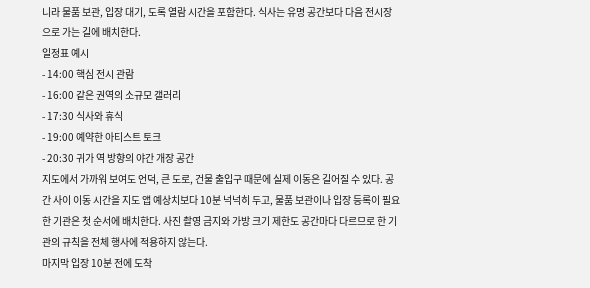니라 물품 보관, 입장 대기, 도록 열람 시간을 포함한다. 식사는 유명 공간보다 다음 전시장으로 가는 길에 배치한다.
일정표 예시
- 14:00 핵심 전시 관람
- 16:00 같은 권역의 소규모 갤러리
- 17:30 식사와 휴식
- 19:00 예약한 아티스트 토크
- 20:30 귀가 역 방향의 야간 개장 공간
지도에서 가까워 보여도 언덕, 큰 도로, 건물 출입구 때문에 실제 이동은 길어질 수 있다. 공간 사이 이동 시간을 지도 앱 예상치보다 10분 넉넉히 두고, 물품 보관이나 입장 등록이 필요한 기관은 첫 순서에 배치한다. 사진 촬영 금지와 가방 크기 제한도 공간마다 다르므로 한 기관의 규칙을 전체 행사에 적용하지 않는다.
마지막 입장 10분 전에 도착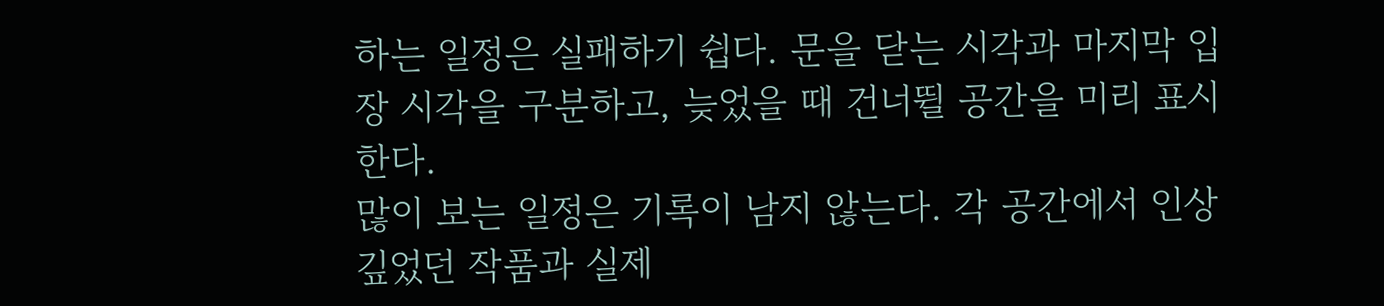하는 일정은 실패하기 쉽다. 문을 닫는 시각과 마지막 입장 시각을 구분하고, 늦었을 때 건너뛸 공간을 미리 표시한다.
많이 보는 일정은 기록이 남지 않는다. 각 공간에서 인상 깊었던 작품과 실제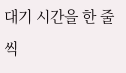대기 시간을 한 줄씩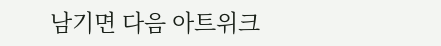남기면 다음 아트위크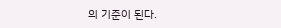의 기준이 된다.